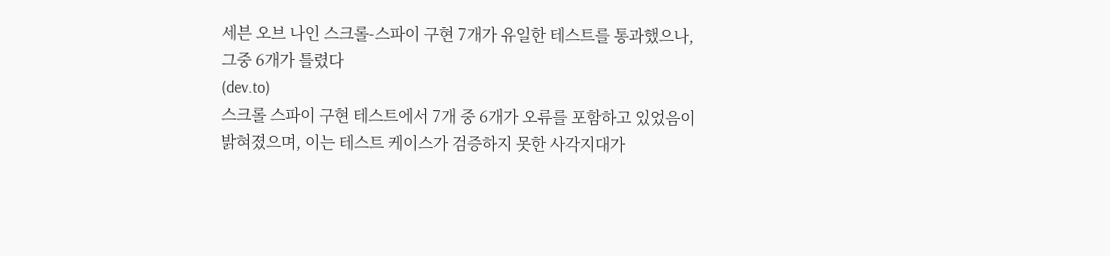세븐 오브 나인 스크롤-스파이 구현 7개가 유일한 테스트를 통과했으나, 그중 6개가 틀렸다
(dev.to)
스크롤 스파이 구현 테스트에서 7개 중 6개가 오류를 포함하고 있었음이 밝혀졌으며, 이는 테스트 케이스가 검증하지 못한 사각지대가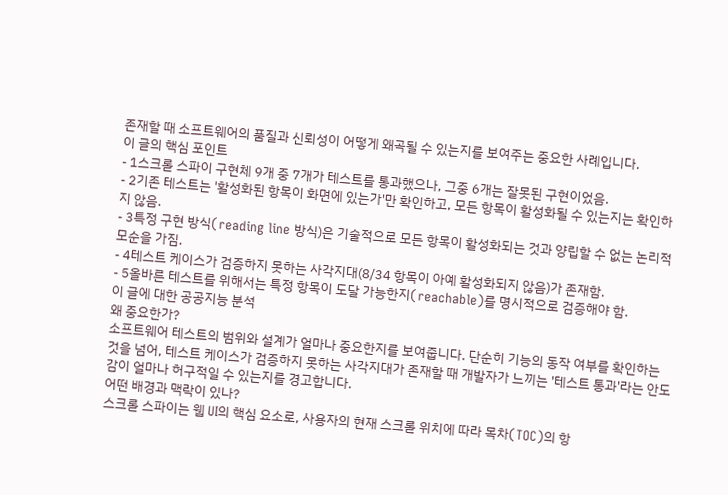존재할 때 소프트웨어의 품질과 신뢰성이 어떻게 왜곡될 수 있는지를 보여주는 중요한 사례입니다.
이 글의 핵심 포인트
- 1스크롤 스파이 구현체 9개 중 7개가 테스트를 통과했으나, 그중 6개는 잘못된 구현이었음.
- 2기존 테스트는 '활성화된 항목이 화면에 있는가'만 확인하고, 모든 항목이 활성화될 수 있는지는 확인하지 않음.
- 3특정 구현 방식(reading line 방식)은 기술적으로 모든 항목이 활성화되는 것과 양립할 수 없는 논리적 모순을 가짐.
- 4테스트 케이스가 검증하지 못하는 사각지대(8/34 항목이 아예 활성화되지 않음)가 존재함.
- 5올바른 테스트를 위해서는 특정 항목이 도달 가능한지(reachable)를 명시적으로 검증해야 함.
이 글에 대한 공공지능 분석
왜 중요한가?
소프트웨어 테스트의 범위와 설계가 얼마나 중요한지를 보여줍니다. 단순히 기능의 동작 여부를 확인하는 것을 넘어, 테스트 케이스가 검증하지 못하는 사각지대가 존재할 때 개발자가 느끼는 '테스트 통과'라는 안도감이 얼마나 허구적일 수 있는지를 경고합니다.
어떤 배경과 맥락이 있나?
스크롤 스파이는 웹 UI의 핵심 요소로, 사용자의 현재 스크롤 위치에 따라 목차(TOC)의 항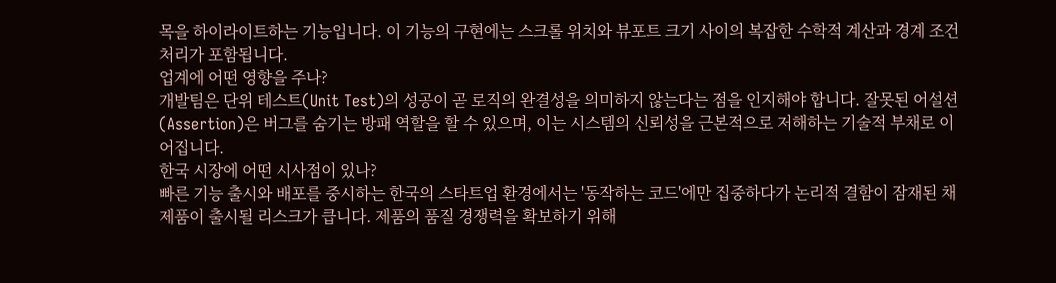목을 하이라이트하는 기능입니다. 이 기능의 구현에는 스크롤 위치와 뷰포트 크기 사이의 복잡한 수학적 계산과 경계 조건 처리가 포함됩니다.
업계에 어떤 영향을 주나?
개발팀은 단위 테스트(Unit Test)의 성공이 곧 로직의 완결성을 의미하지 않는다는 점을 인지해야 합니다. 잘못된 어설션(Assertion)은 버그를 숨기는 방패 역할을 할 수 있으며, 이는 시스템의 신뢰성을 근본적으로 저해하는 기술적 부채로 이어집니다.
한국 시장에 어떤 시사점이 있나?
빠른 기능 출시와 배포를 중시하는 한국의 스타트업 환경에서는 '동작하는 코드'에만 집중하다가 논리적 결함이 잠재된 채 제품이 출시될 리스크가 큽니다. 제품의 품질 경쟁력을 확보하기 위해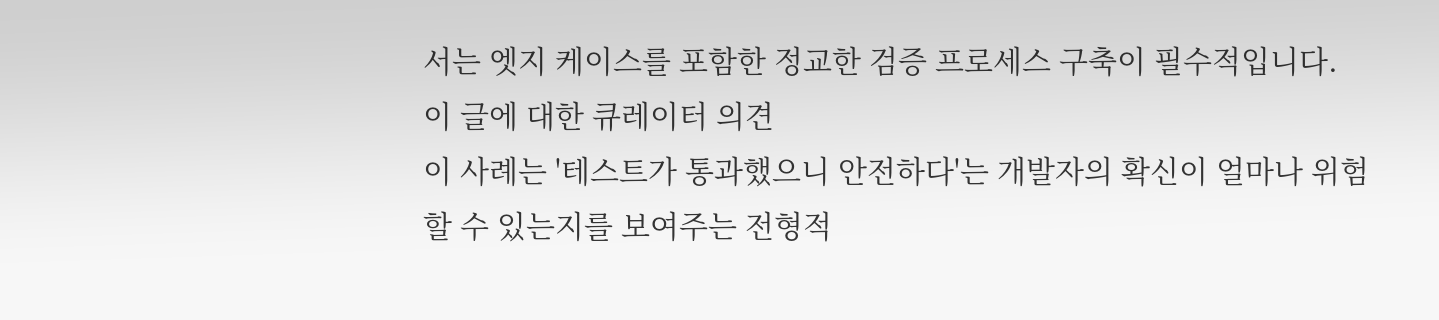서는 엣지 케이스를 포함한 정교한 검증 프로세스 구축이 필수적입니다.
이 글에 대한 큐레이터 의견
이 사례는 '테스트가 통과했으니 안전하다'는 개발자의 확신이 얼마나 위험할 수 있는지를 보여주는 전형적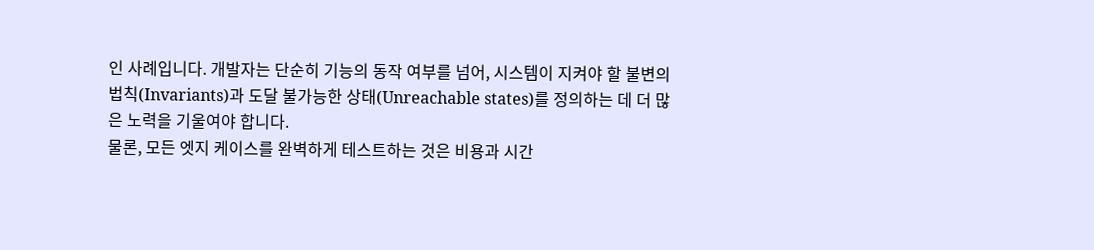인 사례입니다. 개발자는 단순히 기능의 동작 여부를 넘어, 시스템이 지켜야 할 불변의 법칙(Invariants)과 도달 불가능한 상태(Unreachable states)를 정의하는 데 더 많은 노력을 기울여야 합니다.
물론, 모든 엣지 케이스를 완벽하게 테스트하는 것은 비용과 시간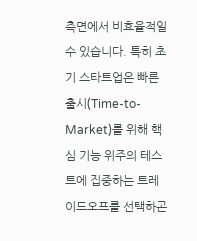측면에서 비효율적일 수 있습니다. 특히 초기 스타트업은 빠른 출시(Time-to-Market)를 위해 핵심 기능 위주의 테스트에 집중하는 트레이드오프를 선택하곤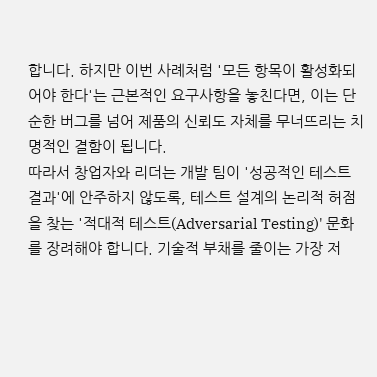합니다. 하지만 이번 사례처럼 '모든 항목이 활성화되어야 한다'는 근본적인 요구사항을 놓친다면, 이는 단순한 버그를 넘어 제품의 신뢰도 자체를 무너뜨리는 치명적인 결함이 됩니다.
따라서 창업자와 리더는 개발 팀이 '성공적인 테스트 결과'에 안주하지 않도록, 테스트 설계의 논리적 허점을 찾는 '적대적 테스트(Adversarial Testing)' 문화를 장려해야 합니다. 기술적 부채를 줄이는 가장 저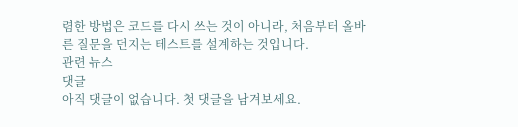렴한 방법은 코드를 다시 쓰는 것이 아니라, 처음부터 올바른 질문을 던지는 테스트를 설계하는 것입니다.
관련 뉴스
댓글
아직 댓글이 없습니다. 첫 댓글을 남겨보세요.